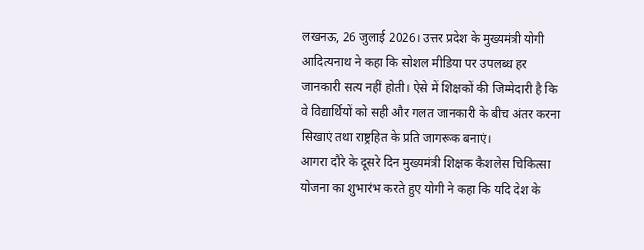लखनऊ, 26 जुलाई 2026। उत्तर प्रदेश के मुख्यमंत्री योगी आदित्यनाथ ने कहा कि सोशल मीडिया पर उपलब्ध हर जानकारी सत्य नहीं होती। ऐसे में शिक्षकों की जिम्मेदारी है कि वे विद्यार्थियों को सही और गलत जानकारी के बीच अंतर करना सिखाएं तथा राष्ट्रहित के प्रति जागरूक बनाएं।
आगरा दौरे के दूसरे दिन मुख्यमंत्री शिक्षक कैशलेस चिकित्सा योजना का शुभारंभ करते हुए योगी ने कहा कि यदि देश के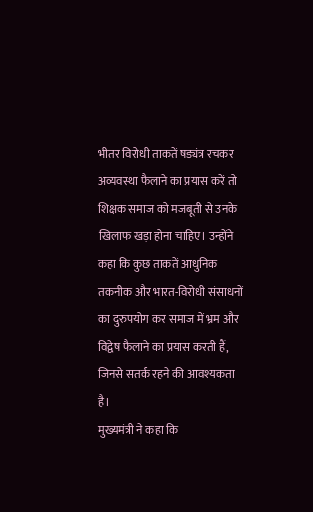भीतर विरोधी ताकतें षड्यंत्र रचकर अव्यवस्था फैलाने का प्रयास करें तो शिक्षक समाज को मजबूती से उनके खिलाफ खड़ा होना चाहिए। उन्होंने कहा कि कुछ ताकतें आधुनिक तकनीक और भारत-विरोधी संसाधनों का दुरुपयोग कर समाज में भ्रम और विद्वेष फैलाने का प्रयास करती हैं, जिनसे सतर्क रहने की आवश्यकता है।
मुख्यमंत्री ने कहा कि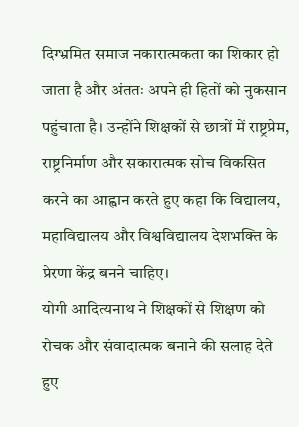दिग्भ्रमित समाज नकारात्मकता का शिकार हो जाता है और अंततः अपने ही हितों को नुकसान पहुंचाता है। उन्होंने शिक्षकों से छात्रों में राष्ट्रप्रेम, राष्ट्रनिर्माण और सकारात्मक सोच विकसित करने का आह्वान करते हुए कहा कि विद्यालय, महाविद्यालय और विश्वविद्यालय देशभक्ति के प्रेरणा केंद्र बनने चाहिए।
योगी आदित्यनाथ ने शिक्षकों से शिक्षण को रोचक और संवादात्मक बनाने की सलाह देते हुए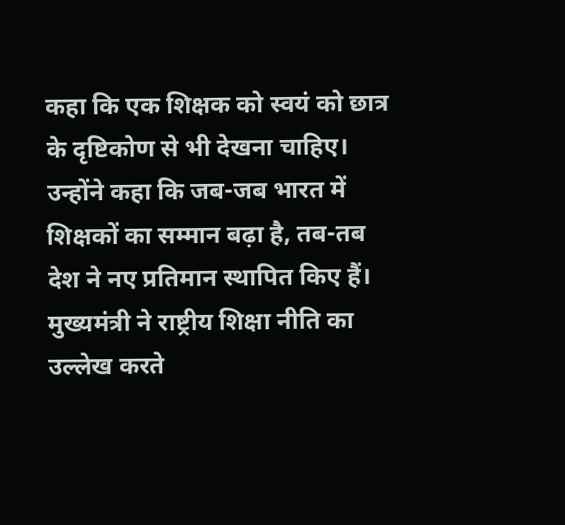कहा कि एक शिक्षक को स्वयं को छात्र के दृष्टिकोण से भी देखना चाहिए। उन्होंने कहा कि जब-जब भारत में शिक्षकों का सम्मान बढ़ा है, तब-तब देश ने नए प्रतिमान स्थापित किए हैं।
मुख्यमंत्री ने राष्ट्रीय शिक्षा नीति का उल्लेख करते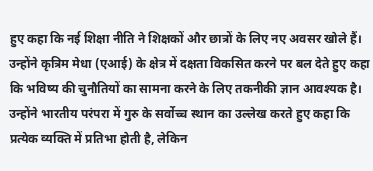हुए कहा कि नई शिक्षा नीति ने शिक्षकों और छात्रों के लिए नए अवसर खोले हैं। उन्होंने कृत्रिम मेधा (एआई) के क्षेत्र में दक्षता विकसित करने पर बल देते हुए कहा कि भविष्य की चुनौतियों का सामना करने के लिए तकनीकी ज्ञान आवश्यक है।
उन्होंने भारतीय परंपरा में गुरु के सर्वोच्च स्थान का उल्लेख करते हुए कहा कि प्रत्येक व्यक्ति में प्रतिभा होती है, लेकिन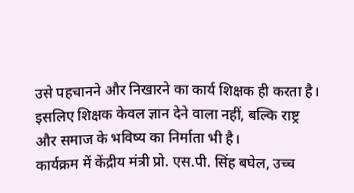उसे पहचानने और निखारने का कार्य शिक्षक ही करता है। इसलिए शिक्षक केवल ज्ञान देने वाला नहीं, बल्कि राष्ट्र और समाज के भविष्य का निर्माता भी है।
कार्यक्रम में केंद्रीय मंत्री प्रो. एस.पी. सिंह बघेल, उच्च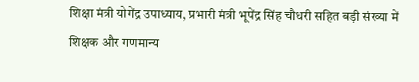शिक्षा मंत्री योगेंद्र उपाध्याय, प्रभारी मंत्री भूपेंद्र सिंह चौधरी सहित बड़ी संख्या में शिक्षक और गणमान्य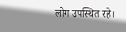लोग उपस्थित रहे।